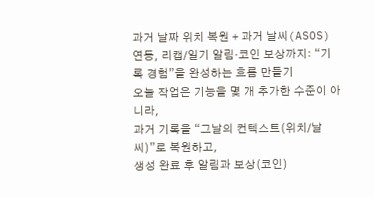과거 날짜 위치 복원 + 과거 날씨(ASOS) 연동, 리캡/일기 알림·코인 보상까지: “기록 경험”을 완성하는 흐름 만들기
오늘 작업은 기능을 몇 개 추가한 수준이 아니라,
과거 기록을 “그날의 컨텍스트(위치/날씨)”로 복원하고,
생성 완료 후 알림과 보상(코인)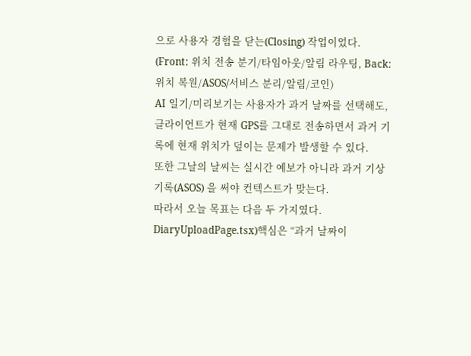으로 사용자 경험을 닫는(Closing) 작업이었다.
(Front: 위치 전송 분기/타임아웃/알림 라우팅, Back: 위치 복원/ASOS/서비스 분리/알림/코인)
AI 일기/미리보기는 사용자가 과거 날짜를 선택해도, 클라이언트가 현재 GPS를 그대로 전송하면서 과거 기록에 현재 위치가 덮이는 문제가 발생할 수 있다.
또한 그날의 날씨는 실시간 예보가 아니라 과거 기상 기록(ASOS) 을 써야 컨텍스트가 맞는다.
따라서 오늘 목표는 다음 두 가지였다.
DiaryUploadPage.tsx)핵심은 “과거 날짜이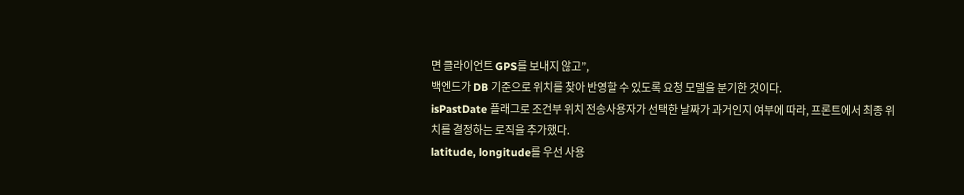면 클라이언트 GPS를 보내지 않고”,
백엔드가 DB 기준으로 위치를 찾아 반영할 수 있도록 요청 모델을 분기한 것이다.
isPastDate 플래그로 조건부 위치 전송사용자가 선택한 날짜가 과거인지 여부에 따라, 프론트에서 최종 위치를 결정하는 로직을 추가했다.
latitude, longitude를 우선 사용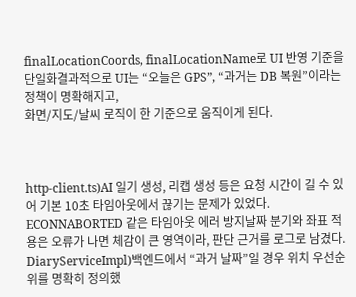finalLocationCoords, finalLocationName로 UI 반영 기준을 단일화결과적으로 UI는 “오늘은 GPS”, “과거는 DB 복원”이라는 정책이 명확해지고,
화면/지도/날씨 로직이 한 기준으로 움직이게 된다.



http-client.ts)AI 일기 생성, 리캡 생성 등은 요청 시간이 길 수 있어 기본 10초 타임아웃에서 끊기는 문제가 있었다.
ECONNABORTED 같은 타임아웃 에러 방지날짜 분기와 좌표 적용은 오류가 나면 체감이 큰 영역이라, 판단 근거를 로그로 남겼다.
DiaryServiceImpl)백엔드에서 “과거 날짜”일 경우 위치 우선순위를 명확히 정의했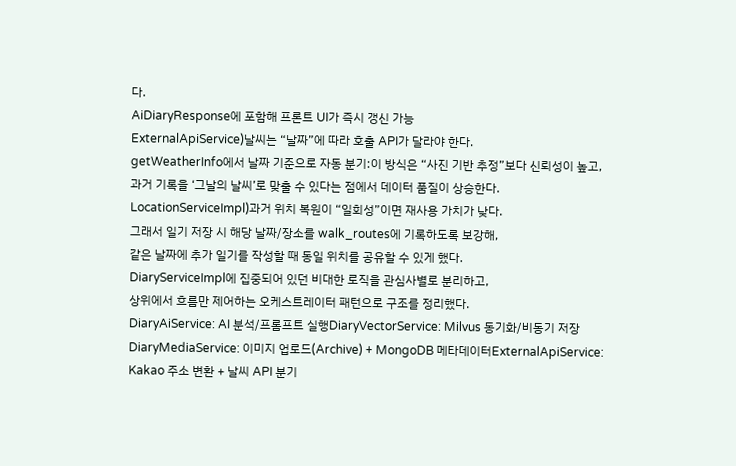다.
AiDiaryResponse에 포함해 프론트 UI가 즉시 갱신 가능
ExternalApiService)날씨는 “날짜”에 따라 호출 API가 달라야 한다.
getWeatherInfo에서 날짜 기준으로 자동 분기:이 방식은 “사진 기반 추정”보다 신뢰성이 높고,
과거 기록을 ‘그날의 날씨’로 맞출 수 있다는 점에서 데이터 품질이 상승한다.
LocationServiceImpl)과거 위치 복원이 “일회성”이면 재사용 가치가 낮다.
그래서 일기 저장 시 해당 날짜/장소를 walk_routes에 기록하도록 보강해,
같은 날짜에 추가 일기를 작성할 때 동일 위치를 공유할 수 있게 했다.
DiaryServiceImpl에 집중되어 있던 비대한 로직을 관심사별로 분리하고,
상위에서 흐름만 제어하는 오케스트레이터 패턴으로 구조를 정리했다.
DiaryAiService: AI 분석/프롬프트 실행DiaryVectorService: Milvus 동기화/비동기 저장DiaryMediaService: 이미지 업로드(Archive) + MongoDB 메타데이터ExternalApiService: Kakao 주소 변환 + 날씨 API 분기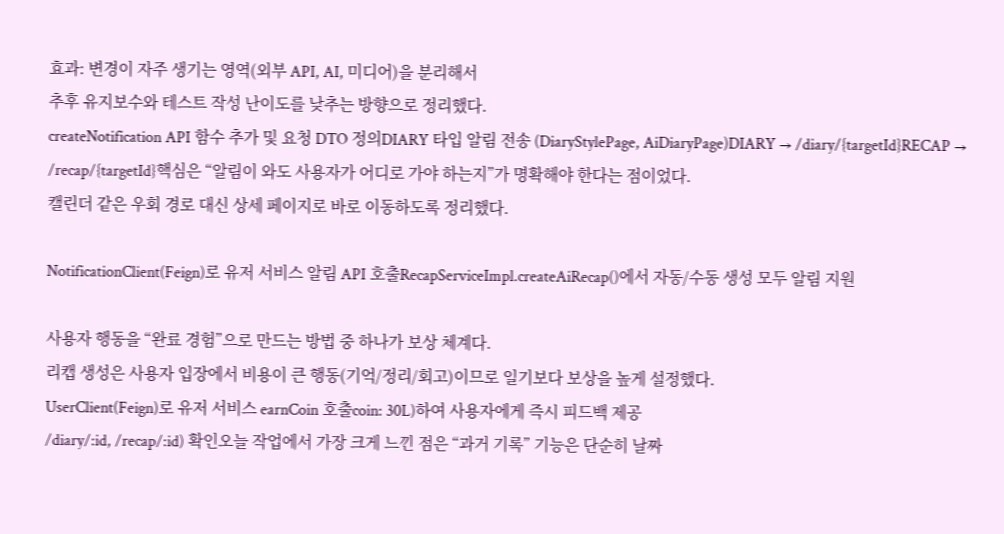효과: 변경이 자주 생기는 영역(외부 API, AI, 미디어)을 분리해서
추후 유지보수와 테스트 작성 난이도를 낮추는 방향으로 정리했다.
createNotification API 함수 추가 및 요청 DTO 정의DIARY 타입 알림 전송 (DiaryStylePage, AiDiaryPage)DIARY → /diary/{targetId}RECAP → /recap/{targetId}핵심은 “알림이 와도 사용자가 어디로 가야 하는지”가 명확해야 한다는 점이었다.
캘린더 같은 우회 경로 대신 상세 페이지로 바로 이동하도록 정리했다.

NotificationClient(Feign)로 유저 서비스 알림 API 호출RecapServiceImpl.createAiRecap()에서 자동/수동 생성 모두 알림 지원

사용자 행동을 “완료 경험”으로 만드는 방법 중 하나가 보상 체계다.
리캡 생성은 사용자 입장에서 비용이 큰 행동(기억/정리/회고)이므로 일기보다 보상을 높게 설정했다.
UserClient(Feign)로 유저 서비스 earnCoin 호출coin: 30L)하여 사용자에게 즉시 피드백 제공
/diary/:id, /recap/:id) 확인오늘 작업에서 가장 크게 느낀 점은 “과거 기록” 기능은 단순히 날짜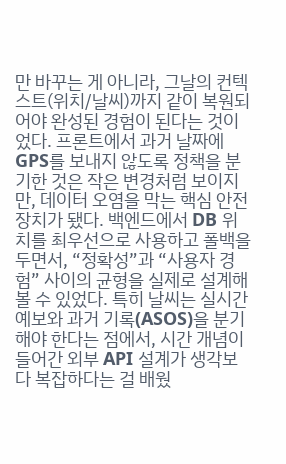만 바꾸는 게 아니라, 그날의 컨텍스트(위치/날씨)까지 같이 복원되어야 완성된 경험이 된다는 것이었다. 프론트에서 과거 날짜에 GPS를 보내지 않도록 정책을 분기한 것은 작은 변경처럼 보이지만, 데이터 오염을 막는 핵심 안전장치가 됐다. 백엔드에서 DB 위치를 최우선으로 사용하고 폴백을 두면서, “정확성”과 “사용자 경험” 사이의 균형을 실제로 설계해볼 수 있었다. 특히 날씨는 실시간 예보와 과거 기록(ASOS)을 분기해야 한다는 점에서, 시간 개념이 들어간 외부 API 설계가 생각보다 복잡하다는 걸 배웠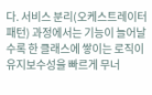다. 서비스 분리(오케스트레이터 패턴) 과정에서는 기능이 늘어날수록 한 클래스에 쌓이는 로직이 유지보수성을 빠르게 무너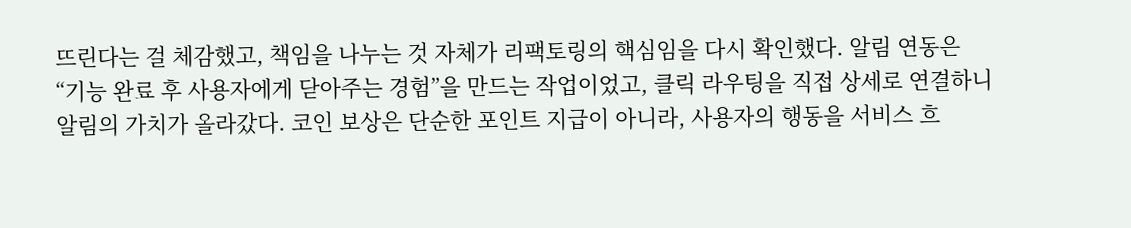뜨린다는 걸 체감했고, 책임을 나누는 것 자체가 리팩토링의 핵심임을 다시 확인했다. 알림 연동은 “기능 완료 후 사용자에게 닫아주는 경험”을 만드는 작업이었고, 클릭 라우팅을 직접 상세로 연결하니 알림의 가치가 올라갔다. 코인 보상은 단순한 포인트 지급이 아니라, 사용자의 행동을 서비스 흐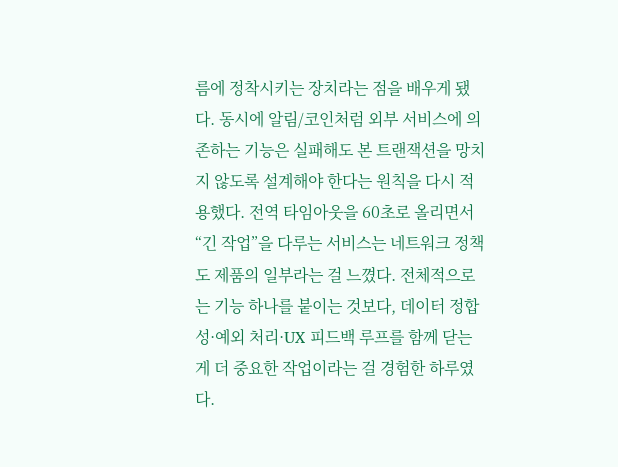름에 정착시키는 장치라는 점을 배우게 됐다. 동시에 알림/코인처럼 외부 서비스에 의존하는 기능은 실패해도 본 트랜잭션을 망치지 않도록 설계해야 한다는 원칙을 다시 적용했다. 전역 타임아웃을 60초로 올리면서 “긴 작업”을 다루는 서비스는 네트워크 정책도 제품의 일부라는 걸 느꼈다. 전체적으로는 기능 하나를 붙이는 것보다, 데이터 정합성·예외 처리·UX 피드백 루프를 함께 닫는 게 더 중요한 작업이라는 걸 경험한 하루였다.